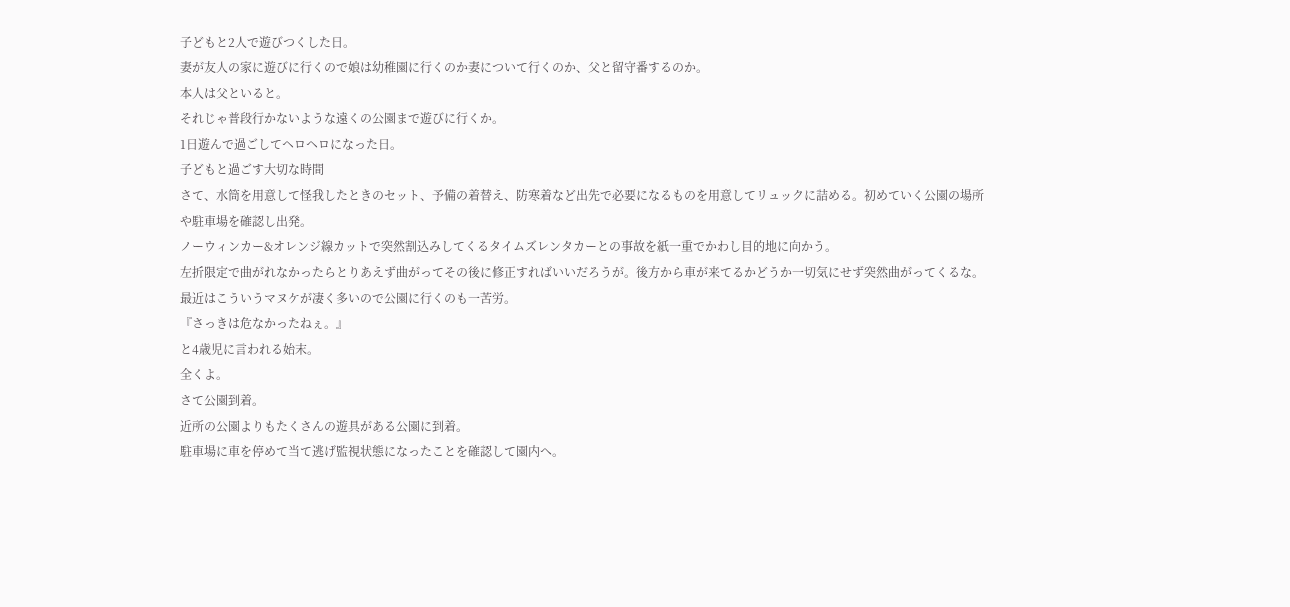子どもと2人で遊びつくした日。
妻が友人の家に遊びに行くので娘は幼稚園に行くのか妻について行くのか、父と留守番するのか。
本人は父といると。
それじゃ普段行かないような遠くの公園まで遊びに行くか。
1日遊んで過ごしてヘロヘロになった日。
子どもと過ごす大切な時間
さて、水筒を用意して怪我したときのセット、予備の着替え、防寒着など出先で必要になるものを用意してリュックに詰める。初めていく公園の場所や駐車場を確認し出発。
ノーウィンカー&オレンジ線カットで突然割込みしてくるタイムズレンタカーとの事故を紙一重でかわし目的地に向かう。
左折限定で曲がれなかったらとりあえず曲がってその後に修正すればいいだろうが。後方から車が来てるかどうか一切気にせず突然曲がってくるな。
最近はこういうマヌケが凄く多いので公園に行くのも一苦労。
『さっきは危なかったねぇ。』
と4歳児に言われる始末。
全くよ。
さて公園到着。
近所の公園よりもたくさんの遊具がある公園に到着。
駐車場に車を停めて当て逃げ監視状態になったことを確認して園内へ。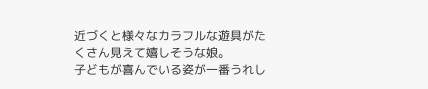近づくと様々なカラフルな遊具がたくさん見えて嬉しそうな娘。
子どもが喜んでいる姿が一番うれし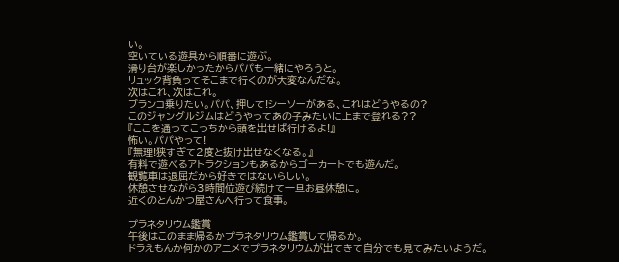い。
空いている遊具から順番に遊ぶ。
滑り台が楽しかったからパパも一緒にやろうと。
リュック背負ってそこまで行くのが大変なんだな。
次はこれ、次はこれ。
ブランコ乗りたい。パパ、押して!シーソーがある、これはどうやるの?
このジャングルジムはどうやってあの子みたいに上まで登れる??
『ここを通ってこっちから頭を出せば行けるよ!』
怖い。パパやって!
『無理!狭すぎて2度と抜け出せなくなる。』
有料で遊べるアトラクションもあるからゴーカートでも遊んだ。
観覧車は退屈だから好きではないらしい。
休憩させながら3時間位遊び続けて一旦お昼休憩に。
近くのとんかつ屋さんへ行って食事。

プラネタリウム鑑賞
午後はこのまま帰るかプラネタリウム鑑賞して帰るか。
ドラえもんか何かのアニメでプラネタリウムが出てきて自分でも見てみたいようだ。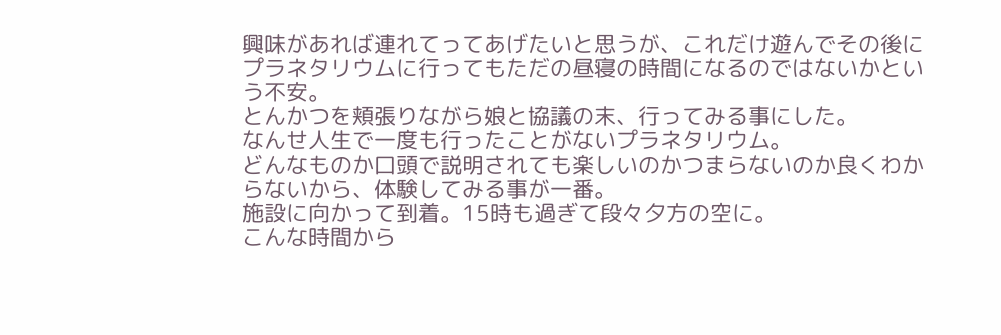興味があれば連れてってあげたいと思うが、これだけ遊んでその後にプラネタリウムに行ってもただの昼寝の時間になるのではないかという不安。
とんかつを頬張りながら娘と協議の末、行ってみる事にした。
なんせ人生で一度も行ったことがないプラネタリウム。
どんなものか口頭で説明されても楽しいのかつまらないのか良くわからないから、体験してみる事が一番。
施設に向かって到着。15時も過ぎて段々夕方の空に。
こんな時間から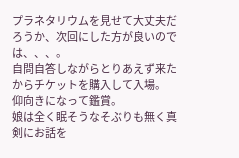プラネタリウムを見せて大丈夫だろうか、次回にした方が良いのでは、、、。
自問自答しながらとりあえず来たからチケットを購入して入場。
仰向きになって鑑賞。
娘は全く眠そうなそぶりも無く真剣にお話を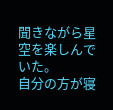聞きながら星空を楽しんでいた。
自分の方が寝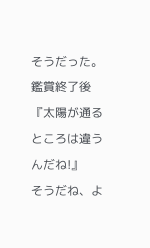そうだった。
鑑賞終了後
『太陽が通るところは違うんだね!』
そうだね、よ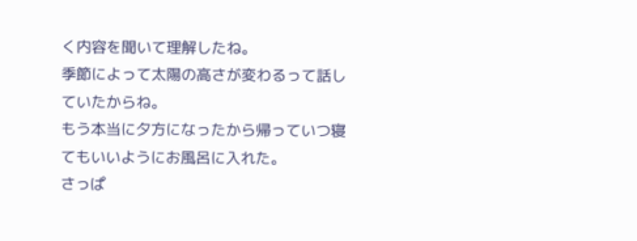く内容を聞いて理解したね。
季節によって太陽の高さが変わるって話していたからね。
もう本当に夕方になったから帰っていつ寝てもいいようにお風呂に入れた。
さっぱ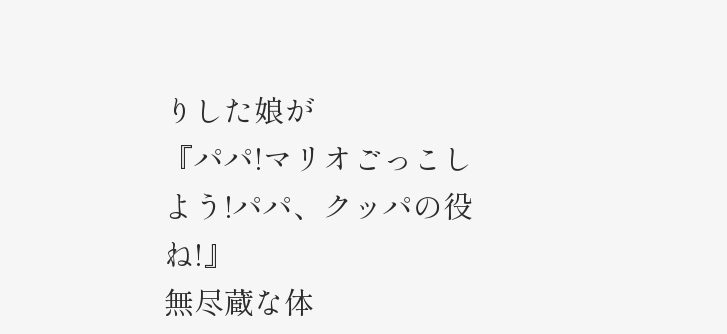りした娘が
『パパ!マリオごっこしよう!パパ、クッパの役ね!』
無尽蔵な体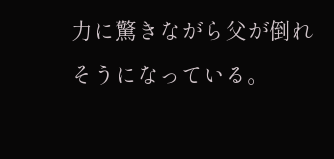力に驚きながら父が倒れそうになっている。